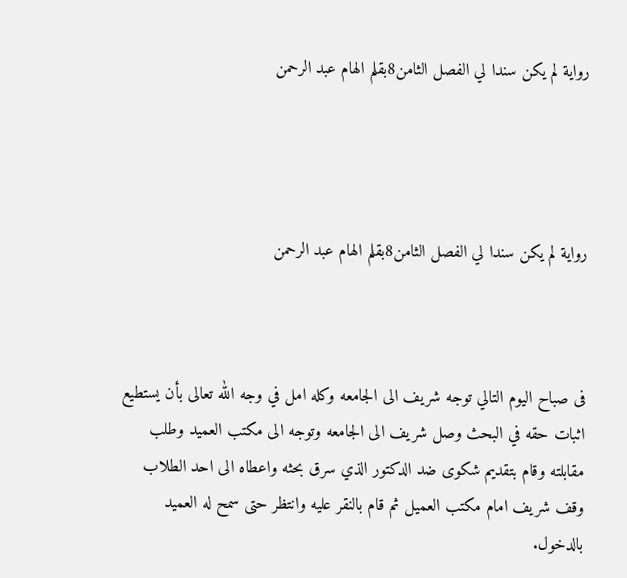رواية لم يكن سندا لي الفصل الثامن8بقلم الهام عبد الرحمن




رواية لم يكن سندا لي الفصل الثامن8بقلم الهام عبد الرحمن



فى صباح اليوم التالي توجه شريف الى الجامعه وكله امل في وجه الله تعالى بأن يستطيع اثبات حقه في البحث وصل شريف الى الجامعه وتوجه الى مكتب العميد وطلب مقابلته وقام بتقديم شكوى ضد الدكتور الذي سرق بحثه واعطاه الى احد الطلاب وقف شريف امام مكتب العميل ثم قام بالنقر عليه وانتظر حتى سمح له العميد بالدخول.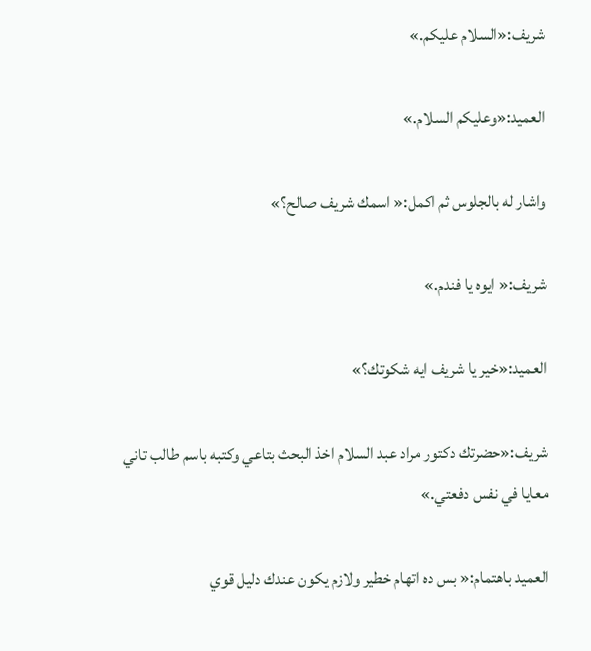شريف:«السلام عليكم.»

العميد:«وعليكم السلام.»

واشار له بالجلوس ثم اكمل:« اسمك شريف صالح؟»

شريف:« ايوه يا فندم.»

العميد:«خير يا شريف ايه شكوتك؟»

شريف:«حضرتك دكتور مراد عبد السلام اخذ البحث بتاعي وكتبه باسم طالب تاني معايا في نفس دفعتي.»

العميد باهتمام:« بس ده اتهام خطير ولازم يكون عندك دليل قوي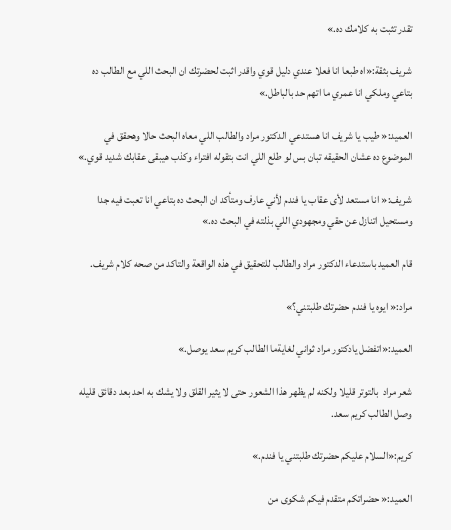تقدر تثبت به كلامك ده.»

شريف بثقة:«اه طبعا انا فعلا عندي دليل قوي واقدر اثبت لحضرتك ان البحث اللي مع الطالب ده بتاعي وملكي انا عمري ما اتهم حد بالباطل.»

العميد:« طيب يا شريف انا هستدعي الدكتور مراد والطالب اللي معاه البحث حالا وهحقق في الموضوع ده عشان الحقيقه تبان بس لو طلع اللي انت بتقوله افتراء وكذب هيبقى عقابك شديد قوي.»

شريف:« انا مستعد لأى عقاب يا فندم لأني عارف ومتأكد ان البحث ده بتاعي انا تعبت فيه جدا ومستحيل اتنازل عن حقي ومجهودي اللي بذلته في البحث ده.»

قام العميد باستدعاء الدكتور مراد والطالب للتحقيق في هذه الواقعة والتاكد من صحه كلام شريف.

مراد:« ايوه يا فندم حضرتك طلبتني؟»

العميد:«اتفضل يادكتور مراد ثواني لغايةما الطالب كريم سعد يوصل.»

شعر مراد  بالتوتر قليلا ولكنه لم يظهر هذا الشعور حتى لا يثير القلق ولا يشك به احد بعد دقائق قليله وصل الطالب كريم سعد.

كريم:«السلام عليكم حضرتك طلبتني يا فندم.»

العميد:« حضراتكم متقدم فيكم شكوى من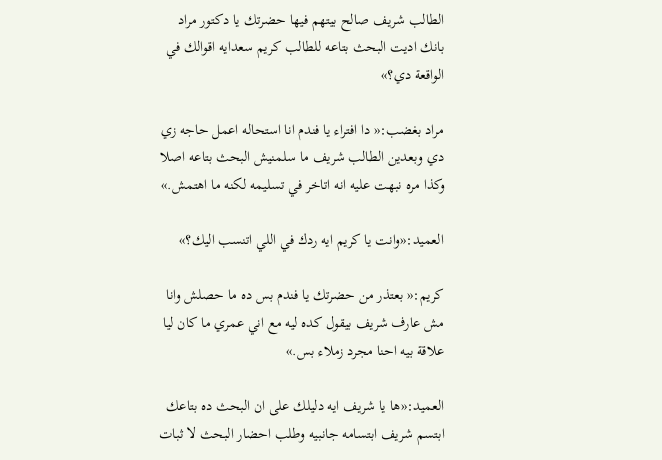الطالب شريف صالح بيتهم فيها حضرتك يا دكتور مراد بانك اديت البحث بتاعه للطالب كريم سعدايه اقوالك في الواقعة دي؟»

مراد بغضب:« دا افتراء يا فندم انا استحاله اعمل حاجه زي دي وبعدين الطالب شريف ما سلمنيش البحث بتاعه اصلا وكذا مره نبهت عليه انه اتاخر في تسليمه لكنه ما اهتمش.»

العميد:«وانت يا كريم ايه ردك في اللي اتنسب اليك؟»

كريم:« بعتذر من حضرتك يا فندم بس ده ما حصلش وانا مش عارف شريف بيقول كده ليه مع اني عمري ما كان ليا علاقة بيه احنا مجرد زملاء بس.»

العميد:«ها يا شريف ايه دليلك على ان البحث ده بتاعك ابتسم شريف ابتسامه جانبيه وطلب احضار البحث لا ثبات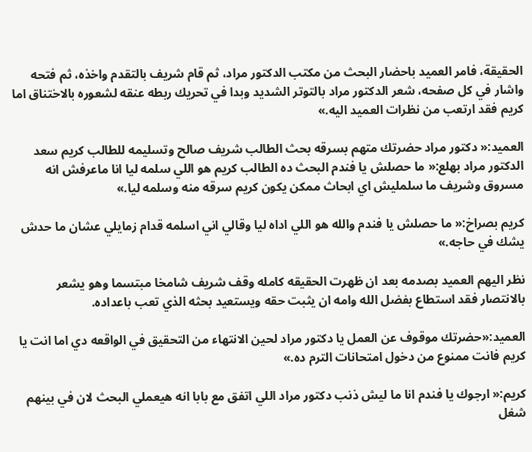الحقيقة، فامر العميد باحضار البحث من مكتب الدكتور مراد، ثم قام شريف بالتقدم واخذه، ثم فتحه واشار في كل صفحه، شعر الدكتور مراد بالتوتر الشديد وبدا في تحريك ربطه عنقه لشعوره بالاختناق اما كريم فقد ارتعب من نظرات العميد اليه.»

العميد:« دكتور مراد حضرتك متهم بسرقه بحث الطالب شريف صالح وتسليمه للطالب كريم سعد الدكتور مراد بهلع:« ما حصلش يا فندم البحث ده الطالب كريم هو اللي سلمه ليا انا ماعرفش انه مسروق وشريف ما سلمليش اي ابحاث ممكن يكون كريم سرقه منه وسلمه ليا.»

كريم بصراخ:« ما حصلش يا فندم والله هو اللي اداه ليا وقالي اني اسلمه قدام زمايلي عشان ما حدش يشك في حاجه.»

نظر اليهم العميد بصدمه بعد ان ظهرت الحقيقه كامله وقف شريف شامخا مبتسما وهو يشعر بالانتصار فقد استطاع بفضل الله وامه ان يثبت حقه ويستعيد بحثه الذي تعب باعداده.

العميد:«حضرتك موقوف عن العمل يا دكتور مراد لحين الانتهاء من التحقيق في الواقعه دي اما انت يا كريم فانت ممنوع من دخول امتحانات الترم ده.»

كريم:« ارجوك يا فندم انا ما ليش ذنب دكتور مراد اللي اتفق مع بابا انه هيعملي البحث لان في بينهم شغل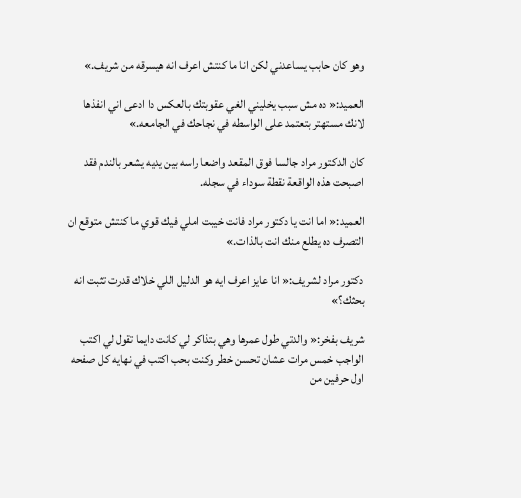وهو كان حابب يساعدني لكن انا ما كنتش اعرف انه هيسرقه من شريف.»

العميد:« ده مش سبب يخليني الغي عقوبتك بالعكس دا ادعى اني انفذها لانك مستهتر بتعتمد على الواسطه في نجاحك في الجامعه.»

كان الدكتور مراد جالسا فوق المقعد واضعا راسه بين يديه يشعر بالندم فقد اصبحت هذه الواقعة نقطة سوداء في سجله.

العميد:« اما انت يا دكتور مراد فانت خيبت املي فيك قوي ما كنتش متوقع ان التصرف ده يطلع منك انت بالذات.»

دكتور مراد لشريف:« انا عايز اعرف ايه هو الدليل اللي خلاك قدرت تثبت انه بحثك؟»

شريف بفخر:« والدتي طول عمرها وهي بتذاكر لي كانت دايما تقول لي اكتب الواجب خمس مرات عشان تحسن خطر وكنت بحب اكتب في نهايه كل صفحه اول حرفين من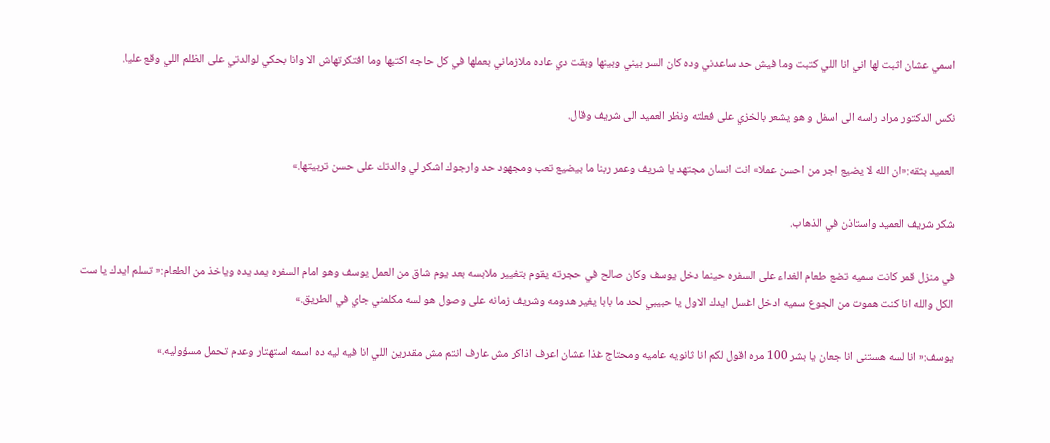اسمي عشان اثبت لها اني انا اللي كتبت وما فيش حد ساعدني وده كان السر بيني وبينها وبقت دي عاده ملازماني بعملها في كل حاجه اكتبها وما افتكرتهاش الا وانا بحكي لوالدتي على الظلم اللي وقع عليا.

نكس الدكتور مراد راسه الى اسفل و هو يشعر بالخزي على فعلته ونظر العميد الى شريف وقال.

العميد بثقه:«ان الله لا يضيع اجر من احسن عملا» انت انسان مجتهد يا شريف وعمر ربنا ما بيضيع تعب ومجهود حد وارجوك اشكر لي والدتك على حسن تربيتها.»

شكر شريف العميد واستاذن في الذهاب.

في منزل قمر كانت سميه تضع طعام الغداء على السفره حينما دخل يوسف وكان صالح في حجرته يقوم بتغيير ملابسه بعد يوم شاق من العمل يوسف وهو امام السفره يمد يده وياخذ من الطعام:« تسلم ايدك يا ست الكل والله انا كنت هموت من الجوع سميه ادخل اغسل ايدك الاول يا حبيبي لحد ما بابا يغير هدومه وشريف زمانه على وصول هو لسه مكلمني جاي في الطريق.»

يوسف:« انا لسه هستنى انا جعان يا بشر 100 مره اقول لكم انا ثانويه عاميه ومحتاج غذا عشان اعرف اذاكر مش عارف انتم مش مقدرين اللي انا فيه ليه ده اسمه استهتار وعدم تحمل مسؤوليه.»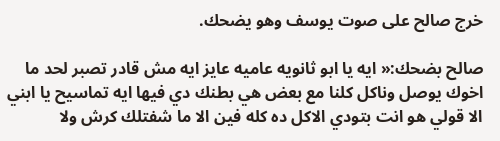خرج صالح على صوت يوسف وهو يضحك.

صالح بضحك:« ايه يا ابو ثانويه عاميه عايز ايه مش قادر تصبر لحد ما اخوك يوصل وناكل كلنا مع بعض هي بطنك دي فيها ايه تماسيح يا ابني الا قولي هو انت بتودي الاكل ده كله فين الا ما شفتلك كرش ولا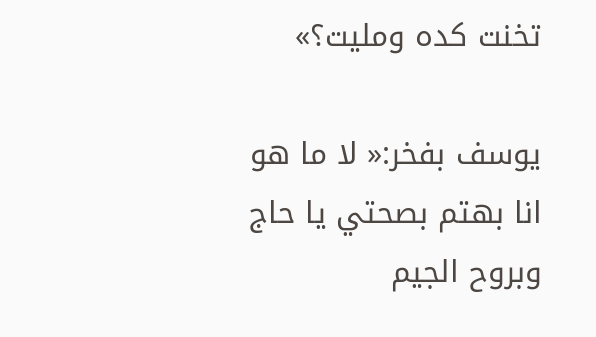تخنت كده ومليت؟»

يوسف بفخر:« لا ما هو انا بهتم بصحتي يا حاج وبروح الجيم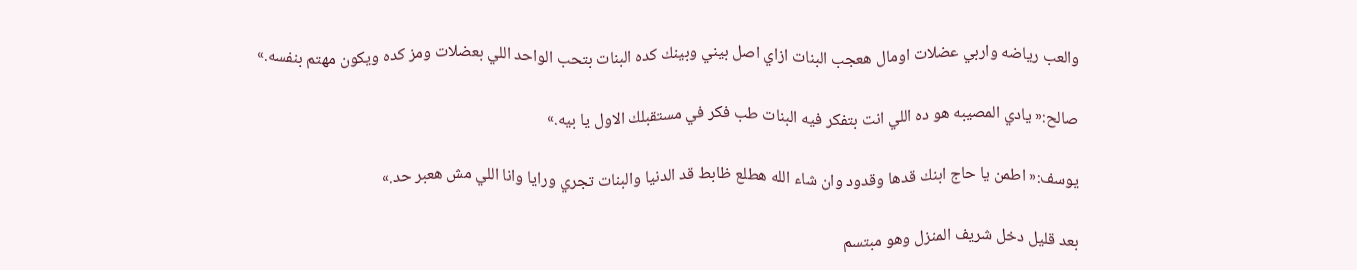والعب رياضه واربي عضلات اومال هعجب البنات ازاي اصل بيني وبينك كده البنات بتحب الواحد اللي بعضلات ومز كده ويكون مهتم بنفسه.»

صالح:« يادي المصيبه هو ده اللي انت بتفكر فيه البنات طب فكر في مستقبلك الاول يا بيه.»

يوسف:« اطمن يا حاج ابنك قدها وقدود وان شاء الله هطلع ظابط قد الدنيا والبنات تجري ورايا وانا اللي مش هعبر حد.»

بعد قليل دخل شريف المنزل وهو مبتسم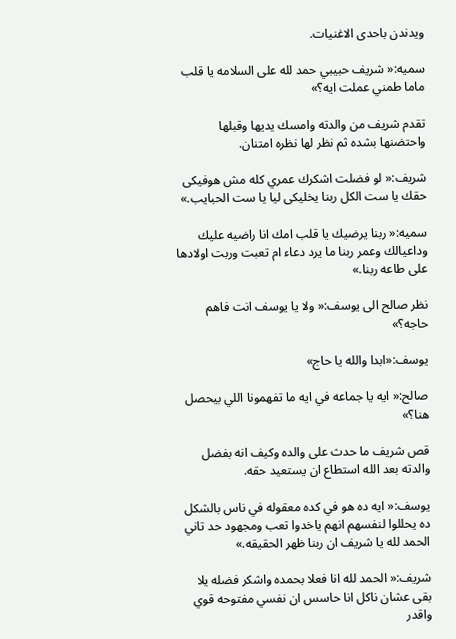ويدندن باحدى الاغنيات.

سميه:« شريف حبيبي حمد لله على السلامه يا قلب ماما طمني عملت ايه؟»

تقدم شريف من والدته وامسك يديها وقبلها واحتضنها بشده ثم نظر لها نظره امتنان.

شريف:« لو فضلت اشكرك عمري كله مش هوفيكى حقك يا ست الكل ربنا يخليكى ليا يا ست الحبايب.»

سميه:« ربنا يرضيك يا قلب امك انا راضيه عليك وداعيالك وعمر ربنا ما يرد دعاء ام تعبت وربت اولادها على طاعه ربنا.»

نظر صالح الى يوسف:« ولا يا يوسف انت فاهم حاجه؟»

يوسف:«ابدا والله يا حاج»

صالح:« ايه يا جماعه في ايه ما تفهمونا اللي بيحصل هنا؟»

قص شريف ما حدث على والده وكيف انه بفضل والدته بعد الله استطاع ان يستعيد حقه.

يوسف:« ايه ده هو في كده معقوله في ناس بالشكل ده يحللوا لنفسهم انهم ياخدوا تعب ومجهود حد تاني الحمد لله يا شريف ان ربنا ظهر الحقيقه.»

شريف:« الحمد لله انا فعلا بحمده واشكر فضله يلا بقى عشان ناكل انا حاسس ان نفسي مفتوحه قوي واقدر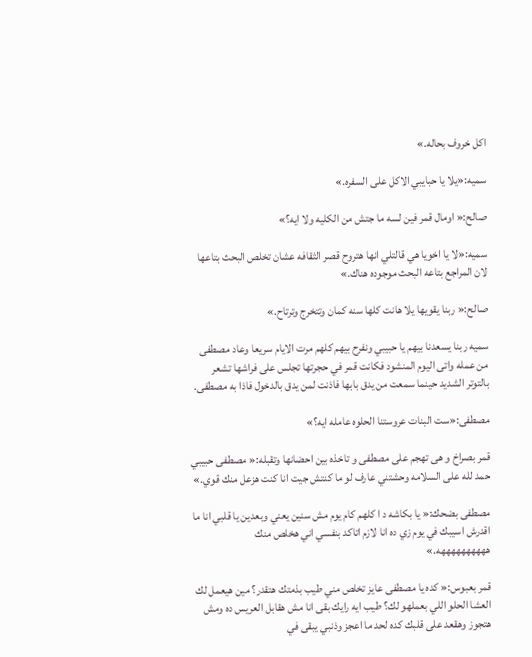اكل خروف بحاله.»

سميه:«يلا يا حبايبي الاكل على السفره.»

صالح:« اومال قمر فين لسه ما جتش من الكليه ولا ايه؟»

سميه:«لا يا اخويا هي قالتلي انها هتروح قصر الثقافه عشان تخلص البحث بتاعها لان المراجع بتاعه البحث موجوده هناك.»

صالح:« ربنا يقويها يلا هانت كلها سنه كمان وتتخرج وترتاح.»

سميه ربنا يسعدنا بيهم يا حبيبي ونفرح بيهم كلهم مرت الايام سريعا وعاد مصطفى من عمله واتى اليوم المنشود فكانت قمر في حجرتها تجلس على فراشها تشعر بالتوتر الشديد حينما سمعت من يدق بابها فاذنت لمن يدق بالدخول فاذا به مصطفى.

مصطفى:«ست البنات عروستنا الحلوه عامله ايه؟»

قمر بصراخ و هى تهجم على مصطفى و تاخذه بين احضانها وتقبله:« مصطفى حبيبي حمد لله على السلامه وحشتني عارف لو ما كنتش جيت انا كنت هزعل منك قوي.»

مصطفى بضحك:« يا بكاشه د ا كلهم كام يوم مش سنين يعني وبعدين يا قلبي انا ما اقدرش اسيبك في يوم زي ده انا لازم اتاكد بنفسي اني هخلص منك ههههههههههه.»

قمر بعبوس:« كده يا مصطفى عايز تخلص مني طيب بذمتك هتقدر؟ مين هيعمل لك العشا الحلو اللي بعملهو لك؟ طيب ايه رايك بقى انا مش هقابل العريس ده ومش هتجوز وهقعد على قلبك كده لحد ما اعجز وذنبي يبقى في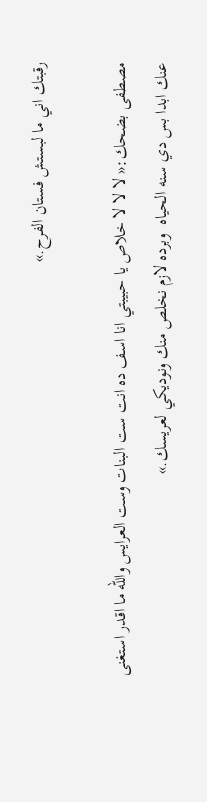رقبتك اني ما لبستش فستان الفرح.»

مصطفى بضحك:« لا لا لا خلاص يا حبيبتي انا اسف ده انت ست البنات وست العرايس والله ما اقدر استغنى عنك ابدا بس دي سنه الحياه  وبرده لازم نخلص منك ونوديكي لعريسك.»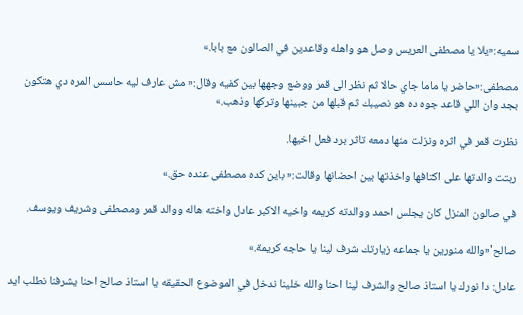سميه:«يلا يا مصطفى العريس وصل هو واهله وقاعدين في الصالون مع بابا.»

مصطفى:«حاضر يا ماما جاي حالا ثم نظر الى قمر ووضع وجهها بين كفيه وقال:« مش عارف ليه حاسس المره دي هتكون بجد وان اللي قاعد جوه ده هو نصيبك ثم قبلها من جبينها وتركها وذهب.»

نظرت قمر في اثره ونزلت منها دمعه تاثر برد فعل اخيها.

ربتت والدتها على اكتافها واخذتها بين احضانها وقالت:« باين كده مصطفى عنده حق.»

في صالون المنزل كان يجلس احمد ووالدته كريمه واخيه الاكبر عادل واخته هاله ووالد قمر ومصطفى وشريف ويوسف.

صالح'«والله منورين يا جماعه زيارتك شرف لينا يا حاجه كريمة.»

عادل: دا نورك يا استاذ صالح والشرف لينا احنا والله خلينا ندخل في الموضوع الحقيقه يا استاذ صالح احنا يشرفنا نطلب ايد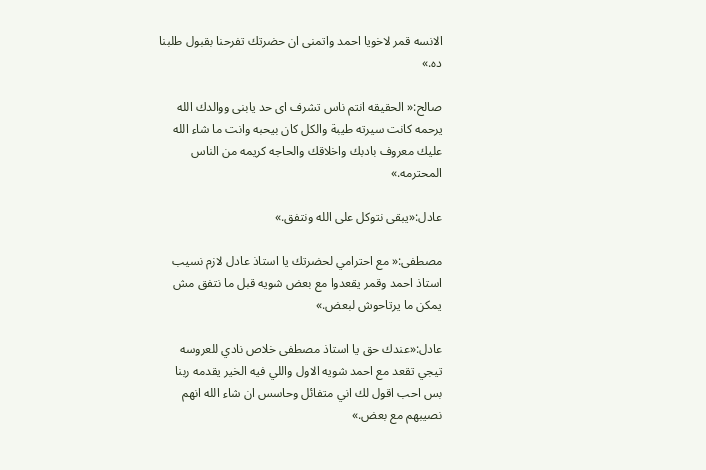الانسه قمر لاخويا احمد واتمنى ان حضرتك تفرحنا بقبول طلبنا ده.»

صالح:« الحقيقه انتم ناس تشرف اى حد يابنى ووالدك الله يرحمه كانت سيرته طيبة والكل كان بيحبه وانت ما شاء الله عليك معروف بادبك واخلاقك والحاجه كريمه من الناس المحترمه.»

عادل:«يبقى نتوكل على الله ونتفق.»

مصطفى:« مع احترامي لحضرتك يا استاذ عادل لازم نسيب استاذ احمد وقمر يقعدوا مع بعض شويه قبل ما نتفق مش يمكن ما يرتاحوش لبعض.»

عادل:«عندك حق يا استاذ مصطفى خلاص نادي للعروسه تيجي تقعد مع احمد شويه الاول واللي فيه الخير يقدمه ربنا بس احب اقول لك اني متفائل وحاسس ان شاء الله انهم نصيبهم مع بعض.»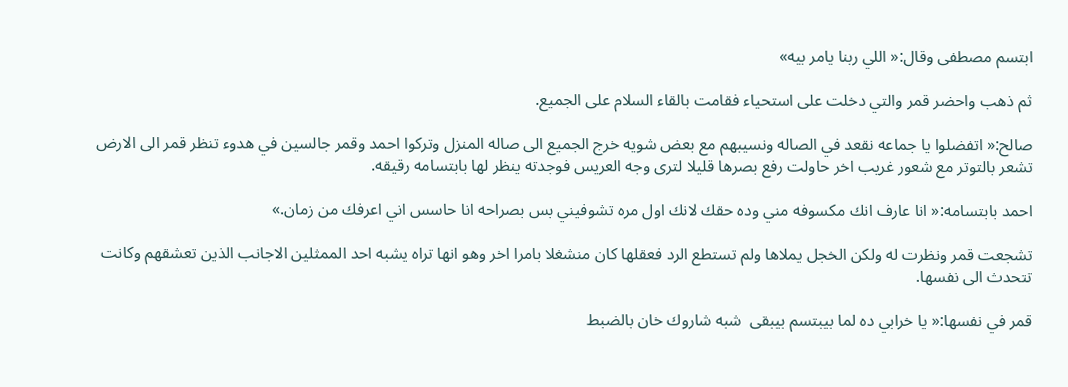ابتسم مصطفى وقال:« اللي ربنا يامر بيه»

ثم ذهب واحضر قمر والتي دخلت على استحياء فقامت بالقاء السلام على الجميع.

صالح:« اتفضلوا يا جماعه نقعد في الصاله ونسيبهم مع بعض شويه خرج الجميع الى صاله المنزل وتركوا احمد وقمر جالسين في هدوء تنظر قمر الى الارض تشعر بالتوتر مع شعور غريب اخر حاولت رفع بصرها قليلا لترى وجه العريس فوجدته ينظر لها بابتسامه رقيقه.

احمد بابتسامه:« انا عارف انك مكسوفه مني وده حقك لانك اول مره تشوفيني بس بصراحه انا حاسس اني اعرفك من زمان.»

تشجعت قمر ونظرت له ولكن الخجل يملاها ولم تستطع الرد فعقلها كان منشغلا بامرا اخر وهو انها تراه يشبه احد الممثلين الاجانب الذين تعشقهم وكانت تتحدث الى نفسها.

قمر في نفسها:« يا خرابي ده لما بيبتسم بيبقى  شبه شاروك خان بالضبط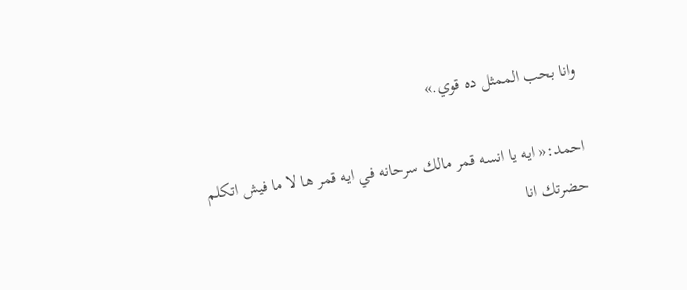وانا بحب الممثل ده قوي.»

احمد:« ايه يا انسه قمر مالك سرحانه في ايه قمر ها لا ما فيش اتكلم حضرتك انا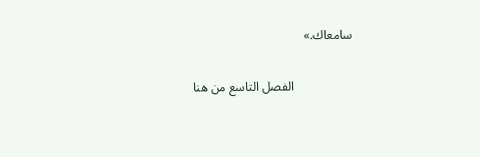سامعاك.»

                   الفصل التاسع من هنا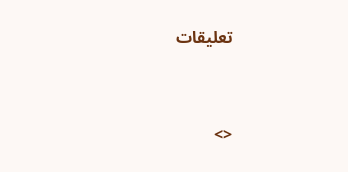تعليقات



<>